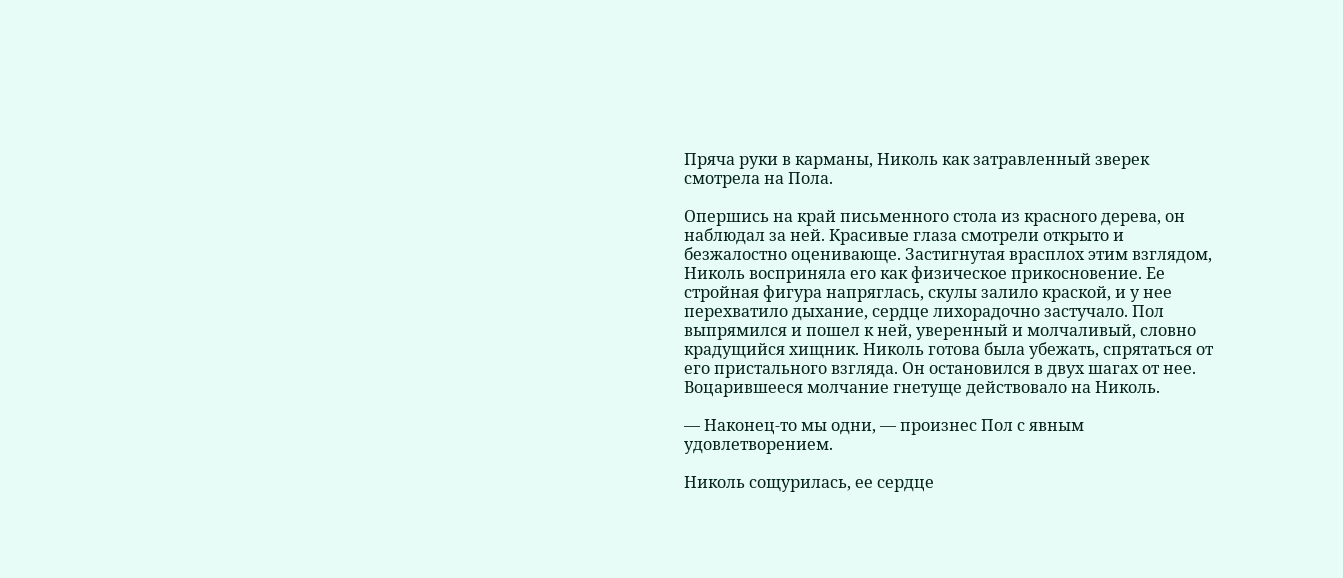Пряча руки в карманы, Николь как затравленный зверек смотрела на Пола.

Опершись на край письменного стола из красного дерева, он наблюдал за ней. Красивые глаза смотрели открыто и безжалостно оценивающе. Застигнутая врасплох этим взглядом, Николь восприняла его как физическое прикосновение. Ее стройная фигура напряглась, скулы залило краской, и у нее перехватило дыхание, сердце лихорадочно застучало. Пол выпрямился и пошел к ней, уверенный и молчаливый, словно крадущийся хищник. Николь готова была убежать, спрятаться от его пристального взгляда. Он остановился в двух шагах от нее. Воцарившееся молчание гнетуще действовало на Николь.

— Наконец-то мы одни, — произнес Пол с явным удовлетворением.

Николь сощурилась, ее сердце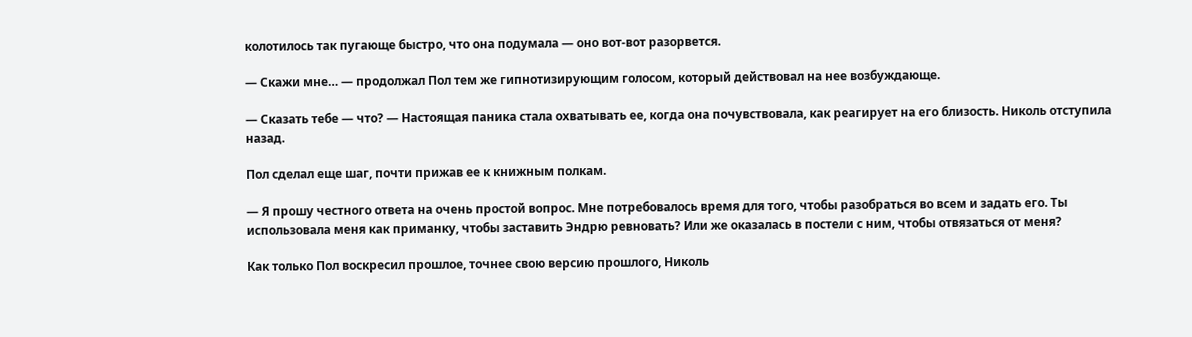колотилось так пугающе быстро, что она подумала — оно вот-вот разорвется.

— Скажи мне… — продолжал Пол тем же гипнотизирующим голосом, который действовал на нее возбуждающе.

— Сказать тебе — что? — Настоящая паника стала охватывать ее, когда она почувствовала, как реагирует на его близость. Николь отступила назад.

Пол сделал еще шаг, почти прижав ее к книжным полкам.

— Я прошу честного ответа на очень простой вопрос. Мне потребовалось время для того, чтобы разобраться во всем и задать его. Ты использовала меня как приманку, чтобы заставить Эндрю ревновать? Или же оказалась в постели с ним, чтобы отвязаться от меня?

Как только Пол воскресил прошлое, точнее свою версию прошлого, Николь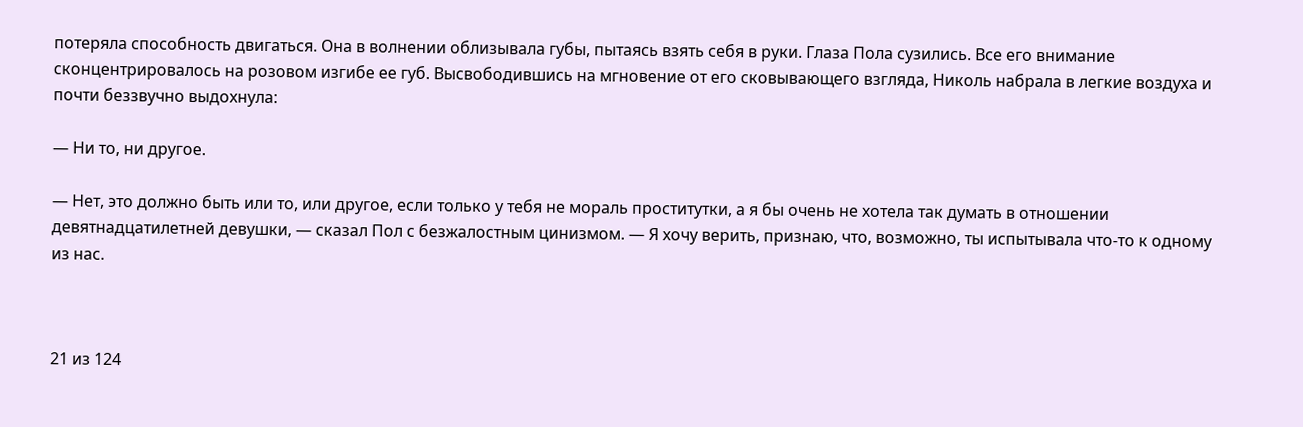потеряла способность двигаться. Она в волнении облизывала губы, пытаясь взять себя в руки. Глаза Пола сузились. Все его внимание сконцентрировалось на розовом изгибе ее губ. Высвободившись на мгновение от его сковывающего взгляда, Николь набрала в легкие воздуха и почти беззвучно выдохнула:

— Ни то, ни другое.

— Нет, это должно быть или то, или другое, если только у тебя не мораль проститутки, а я бы очень не хотела так думать в отношении девятнадцатилетней девушки, — сказал Пол с безжалостным цинизмом. — Я хочу верить, признаю, что, возможно, ты испытывала что-то к одному из нас.



21 из 124